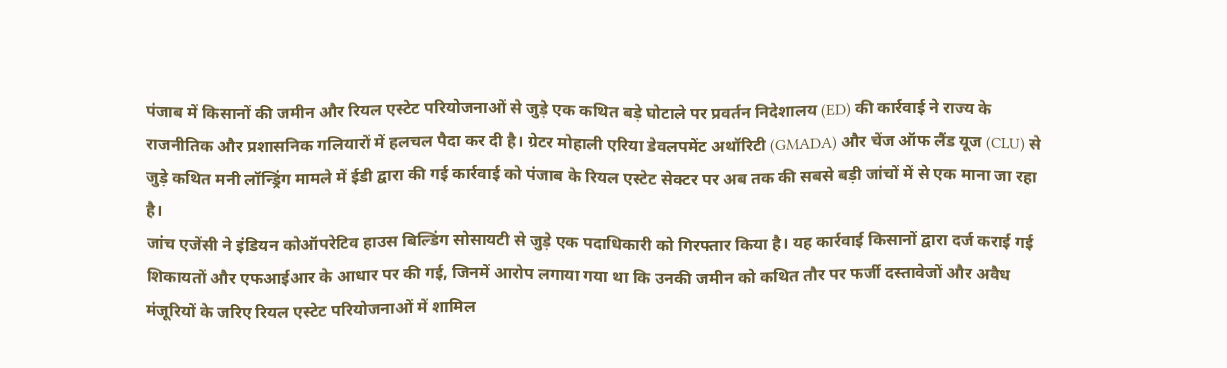पंजाब में किसानों की जमीन और रियल एस्टेट परियोजनाओं से जुड़े एक कथित बड़े घोटाले पर प्रवर्तन निदेशालय (ED) की कार्रवाई ने राज्य के राजनीतिक और प्रशासनिक गलियारों में हलचल पैदा कर दी है। ग्रेटर मोहाली एरिया डेवलपमेंट अथॉरिटी (GMADA) और चेंज ऑफ लैंड यूज (CLU) से जुड़े कथित मनी लॉन्ड्रिंग मामले में ईडी द्वारा की गई कार्रवाई को पंजाब के रियल एस्टेट सेक्टर पर अब तक की सबसे बड़ी जांचों में से एक माना जा रहा है।
जांच एजेंसी ने इंडियन कोऑपरेटिव हाउस बिल्डिंग सोसायटी से जुड़े एक पदाधिकारी को गिरफ्तार किया है। यह कार्रवाई किसानों द्वारा दर्ज कराई गई शिकायतों और एफआईआर के आधार पर की गई, जिनमें आरोप लगाया गया था कि उनकी जमीन को कथित तौर पर फर्जी दस्तावेजों और अवैध मंजूरियों के जरिए रियल एस्टेट परियोजनाओं में शामिल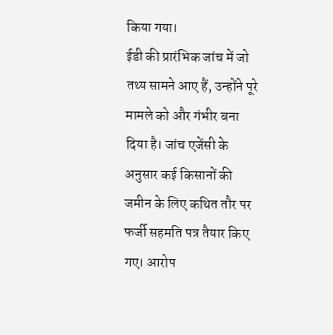किया गया।
ईडी की प्रारंभिक जांच में जो तथ्य सामने आए हैं, उन्होंने पूरे मामले को और गंभीर बना दिया है। जांच एजेंसी के अनुसार कई किसानों की जमीन के लिए कथित तौर पर फर्जी सहमति पत्र तैयार किए गए। आरोप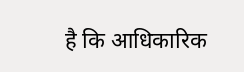है कि आधिकारिक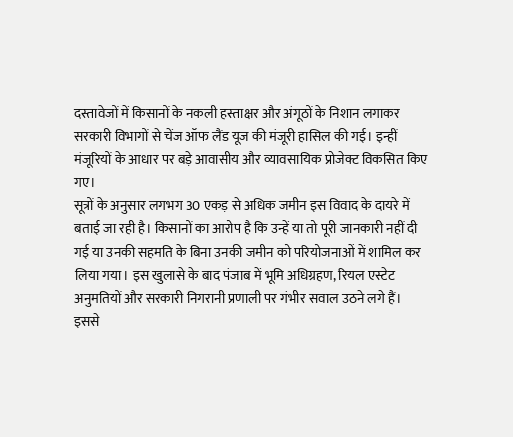दस्तावेजों में किसानों के नकली हस्ताक्षर और अंगूठों के निशान लगाकर सरकारी विभागों से चेंज ऑफ लैंड यूज की मंजूरी हासिल की गई। इन्हीं मंजूरियों के आधार पर बड़े आवासीय और व्यावसायिक प्रोजेक्ट विकसित किए गए।
सूत्रों के अनुसार लगभग 30 एकड़ से अधिक जमीन इस विवाद के दायरे में बताई जा रही है। किसानों का आरोप है कि उन्हें या तो पूरी जानकारी नहीं दी गई या उनकी सहमति के बिना उनकी जमीन को परियोजनाओं में शामिल कर लिया गया। इस खुलासे के बाद पंजाब में भूमि अधिग्रहण, रियल एस्टेट अनुमतियों और सरकारी निगरानी प्रणाली पर गंभीर सवाल उठने लगे हैं।
इससे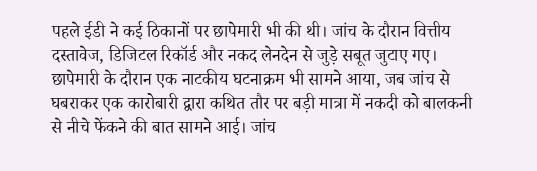पहले ईडी ने कई ठिकानों पर छापेमारी भी की थी। जांच के दौरान वित्तीय दस्तावेज, डिजिटल रिकॉर्ड और नकद लेनदेन से जुड़े सबूत जुटाए गए। छापेमारी के दौरान एक नाटकीय घटनाक्रम भी सामने आया, जब जांच से घबराकर एक कारोबारी द्वारा कथित तौर पर बड़ी मात्रा में नकदी को बालकनी से नीचे फेंकने की बात सामने आई। जांच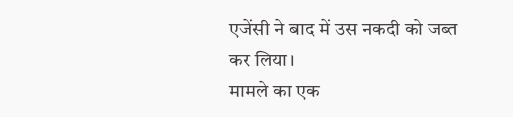एजेंसी ने बाद में उस नकदी को जब्त कर लिया।
मामले का एक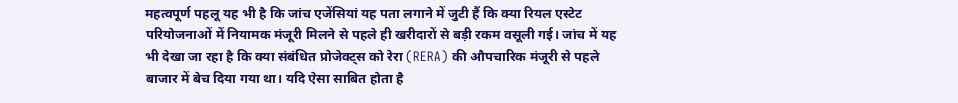महत्वपूर्ण पहलू यह भी है कि जांच एजेंसियां यह पता लगाने में जुटी हैं कि क्या रियल एस्टेट परियोजनाओं में नियामक मंजूरी मिलने से पहले ही खरीदारों से बड़ी रकम वसूली गई। जांच में यह भी देखा जा रहा है कि क्या संबंधित प्रोजेक्ट्स को रेरा (RERA) की औपचारिक मंजूरी से पहले बाजार में बेच दिया गया था। यदि ऐसा साबित होता है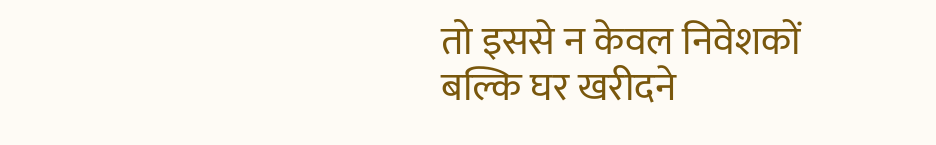तो इससे न केवल निवेशकों बल्कि घर खरीदने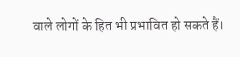वाले लोगों के हित भी प्रभावित हो सकते हैं।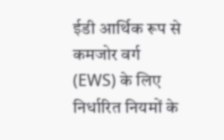ईडी आर्थिक रूप से कमजोर वर्ग (EWS) के लिए निर्धारित नियमों के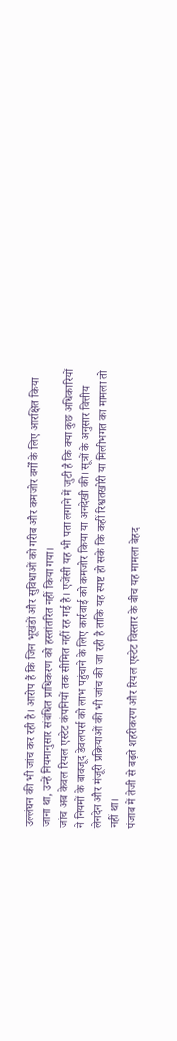उल्लंघन की भी जांच कर रही है। आरोप हैं कि जिन भूखंडों और सुविधाओं को गरीब और कमजोर वर्गों के लिए आरक्षित किया जाना था, उन्हें नियमानुसार संबंधित प्राधिकरण को हस्तांतरित नहीं किया गया।
जांच अब केवल रियल एस्टेट कंपनियों तक सीमित नहीं रह गई है। एजेंसी यह भी पता लगाने में जुटी है कि क्या कुछ अधिकारियों ने नियमों के बावजूद डेवलपर्स को लाभ पहुंचाने के लिए कार्रवाई को कमजोर किया या अनदेखी की। सूत्रों के अनुसार वित्तीय लेनदेन और मंजूरी प्रक्रियाओं की भी जांच की जा रही है ताकि यह स्पष्ट हो सके कि कहीं रिश्वतखोरी या मिलीभगत का मामला तो नहीं था।
पंजाब में तेजी से बढ़ते शहरीकरण और रियल एस्टेट विस्तार के बीच यह मामला बेहद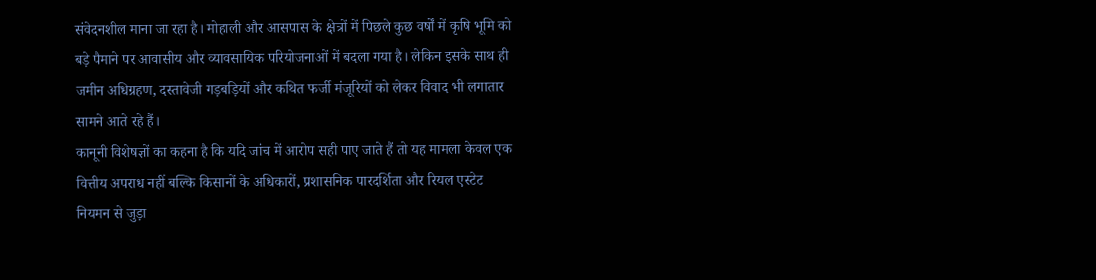संवेदनशील माना जा रहा है। मोहाली और आसपास के क्षेत्रों में पिछले कुछ वर्षों में कृषि भूमि को बड़े पैमाने पर आवासीय और व्यावसायिक परियोजनाओं में बदला गया है। लेकिन इसके साथ ही जमीन अधिग्रहण, दस्तावेजी गड़बड़ियों और कथित फर्जी मंजूरियों को लेकर विवाद भी लगातार सामने आते रहे हैं।
कानूनी विशेषज्ञों का कहना है कि यदि जांच में आरोप सही पाए जाते हैं तो यह मामला केवल एक वित्तीय अपराध नहीं बल्कि किसानों के अधिकारों, प्रशासनिक पारदर्शिता और रियल एस्टेट नियमन से जुड़ा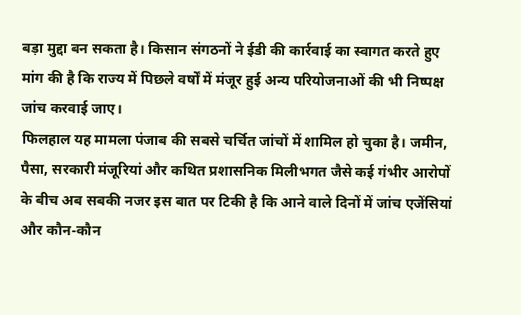बड़ा मुद्दा बन सकता है। किसान संगठनों ने ईडी की कार्रवाई का स्वागत करते हुए मांग की है कि राज्य में पिछले वर्षों में मंजूर हुई अन्य परियोजनाओं की भी निष्पक्ष जांच करवाई जाए।
फिलहाल यह मामला पंजाब की सबसे चर्चित जांचों में शामिल हो चुका है। जमीन, पैसा, सरकारी मंजूरियां और कथित प्रशासनिक मिलीभगत जैसे कई गंभीर आरोपों के बीच अब सबकी नजर इस बात पर टिकी है कि आने वाले दिनों में जांच एजेंसियां और कौन-कौन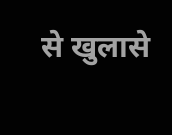से खुलासे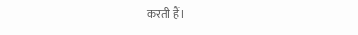करती हैं।